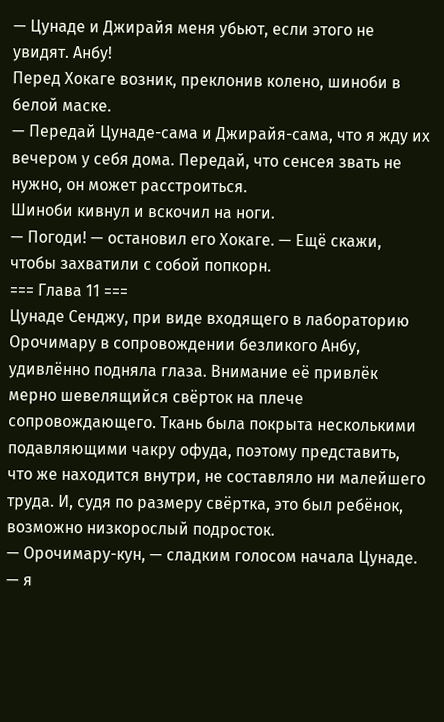— Цунаде и Джирайя меня убьют, если этого не увидят. Анбу!
Перед Хокаге возник, преклонив колено, шиноби в белой маске.
— Передай Цунаде-сама и Джирайя-сама, что я жду их вечером у себя дома. Передай, что сенсея звать не нужно, он может расстроиться.
Шиноби кивнул и вскочил на ноги.
— Погоди! — остановил его Хокаге. — Ещё скажи, чтобы захватили с собой попкорн.
=== Глава 11 ===
Цунаде Сенджу, при виде входящего в лабораторию Орочимару в сопровождении безликого Анбу, удивлённо подняла глаза. Внимание её привлёк мерно шевелящийся свёрток на плече сопровождающего. Ткань была покрыта несколькими подавляющими чакру офуда, поэтому представить, что же находится внутри, не составляло ни малейшего труда. И, судя по размеру свёртка, это был ребёнок, возможно низкорослый подросток.
— Орочимару-кун, — сладким голосом начала Цунаде. — я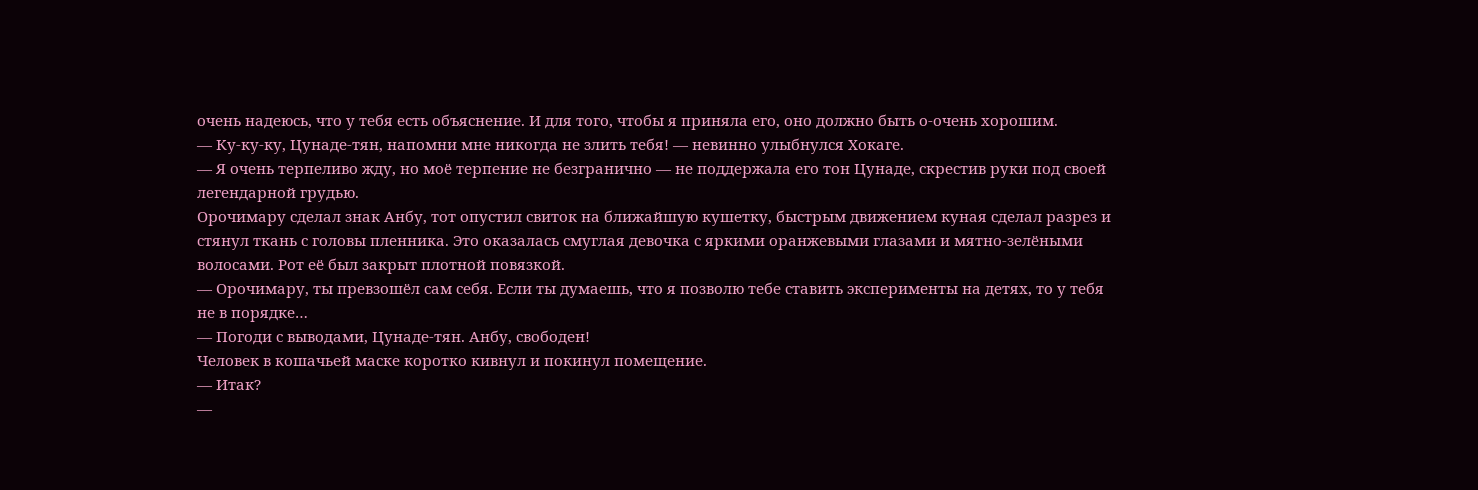очень надеюсь, что у тебя есть объяснение. И для того, чтобы я приняла его, оно должно быть о-очень хорошим.
— Ку-ку-ку, Цунаде-тян, напомни мне никогда не злить тебя! — невинно улыбнулся Хокаге.
— Я очень терпеливо жду, но моё терпение не безгранично — не поддержала его тон Цунаде, скрестив руки под своей легендарной грудью.
Орочимару сделал знак Анбу, тот опустил свиток на ближайшую кушетку, быстрым движением куная сделал разрез и стянул ткань с головы пленника. Это оказалась смуглая девочка с яркими оранжевыми глазами и мятно-зелёными волосами. Рот её был закрыт плотной повязкой.
— Орочимару, ты превзошёл сам себя. Если ты думаешь, что я позволю тебе ставить эксперименты на детях, то у тебя не в порядке…
— Погоди с выводами, Цунаде-тян. Анбу, свободен!
Человек в кошачьей маске коротко кивнул и покинул помещение.
— Итак?
—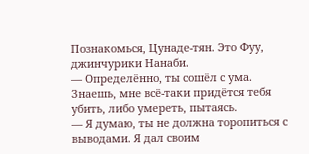Познакомься, Цунаде-тян. Это Фуу, джинчурики Нанаби.
— Определённо, ты сошёл с ума. Знаешь, мне всё-таки придётся тебя убить, либо умереть, пытаясь.
— Я думаю, ты не должна торопиться с выводами. Я дал своим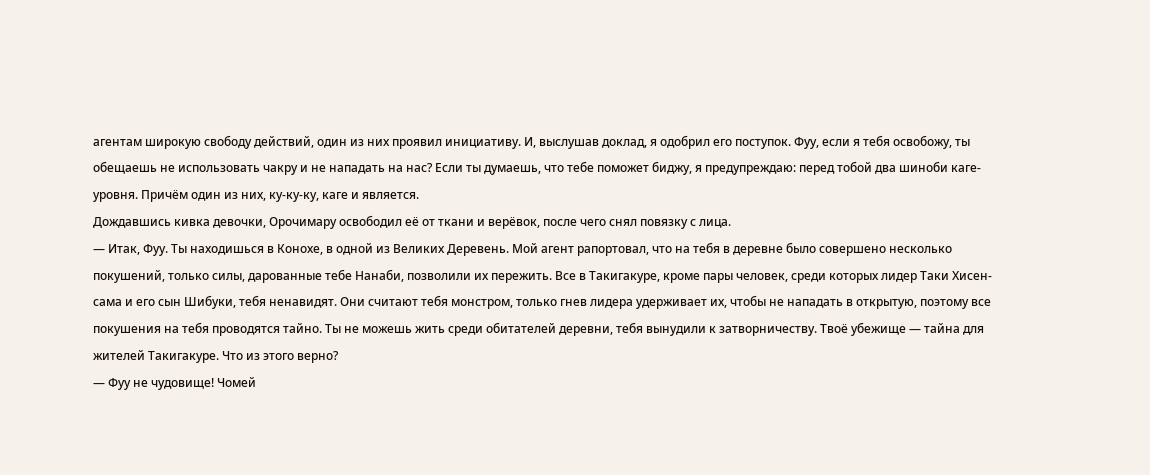агентам широкую свободу действий, один из них проявил инициативу. И, выслушав доклад, я одобрил его поступок. Фуу, если я тебя освобожу, ты обещаешь не использовать чакру и не нападать на нас? Если ты думаешь, что тебе поможет биджу, я предупреждаю: перед тобой два шиноби каге-уровня. Причём один из них, ку-ку-ку, каге и является.
Дождавшись кивка девочки, Орочимару освободил её от ткани и верёвок, после чего снял повязку с лица.
— Итак, Фуу. Ты находишься в Конохе, в одной из Великих Деревень. Мой агент рапортовал, что на тебя в деревне было совершено несколько покушений, только силы, дарованные тебе Нанаби, позволили их пережить. Все в Такигакуре, кроме пары человек, среди которых лидер Таки Хисен-сама и его сын Шибуки, тебя ненавидят. Они считают тебя монстром, только гнев лидера удерживает их, чтобы не нападать в открытую, поэтому все покушения на тебя проводятся тайно. Ты не можешь жить среди обитателей деревни, тебя вынудили к затворничеству. Твоё убежище — тайна для жителей Такигакуре. Что из этого верно?
— Фуу не чудовище! Чомей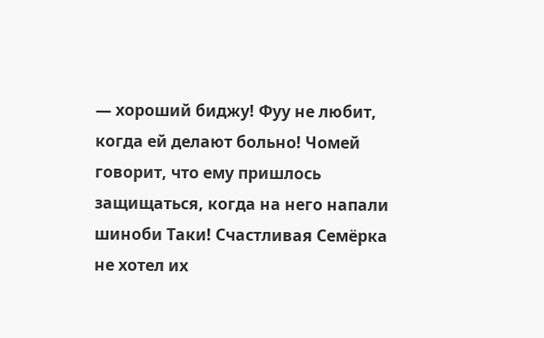— хороший биджу! Фуу не любит, когда ей делают больно! Чомей говорит, что ему пришлось защищаться, когда на него напали шиноби Таки! Счастливая Семёрка не хотел их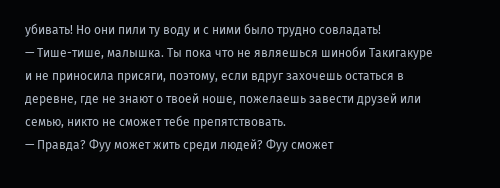убивать! Но они пили ту воду и с ними было трудно совладать!
— Тише-тише, малышка. Ты пока что не являешься шиноби Такигакуре и не приносила присяги, поэтому, если вдруг захочешь остаться в деревне, где не знают о твоей ноше, пожелаешь завести друзей или семью, никто не сможет тебе препятствовать.
— Правда? Фуу может жить среди людей? Фуу сможет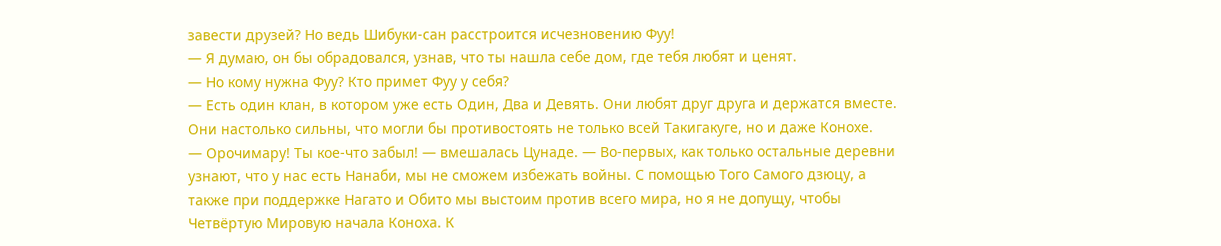завести друзей? Но ведь Шибуки-сан расстроится исчезновению Фуу!
— Я думаю, он бы обрадовался, узнав, что ты нашла себе дом, где тебя любят и ценят.
— Но кому нужна Фуу? Кто примет Фуу у себя?
— Есть один клан, в котором уже есть Один, Два и Девять. Они любят друг друга и держатся вместе. Они настолько сильны, что могли бы противостоять не только всей Такигакуге, но и даже Конохе.
— Орочимару! Ты кое-что забыл! — вмешалась Цунаде. — Во-первых, как только остальные деревни узнают, что у нас есть Нанаби, мы не сможем избежать войны. С помощью Того Самого дзюцу, а также при поддержке Нагато и Обито мы выстоим против всего мира, но я не допущу, чтобы Четвёртую Мировую начала Коноха. К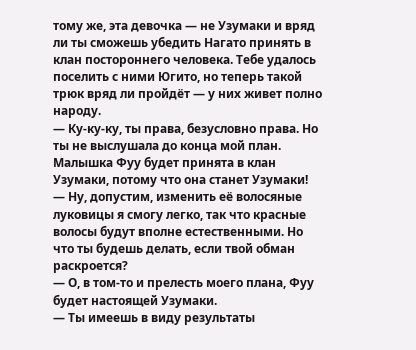тому же, эта девочка — не Узумаки и вряд ли ты сможешь убедить Нагато принять в клан постороннего человека. Тебе удалось поселить с ними Югито, но теперь такой трюк вряд ли пройдёт — у них живет полно народу.
— Ку-ку-ку, ты права, безусловно права. Но ты не выслушала до конца мой план. Малышка Фуу будет принята в клан Узумаки, потому что она станет Узумаки!
— Ну, допустим, изменить её волосяные луковицы я смогу легко, так что красные волосы будут вполне естественными. Но что ты будешь делать, если твой обман раскроется?
— О, в том-то и прелесть моего плана, Фуу будет настоящей Узумаки.
— Ты имеешь в виду результаты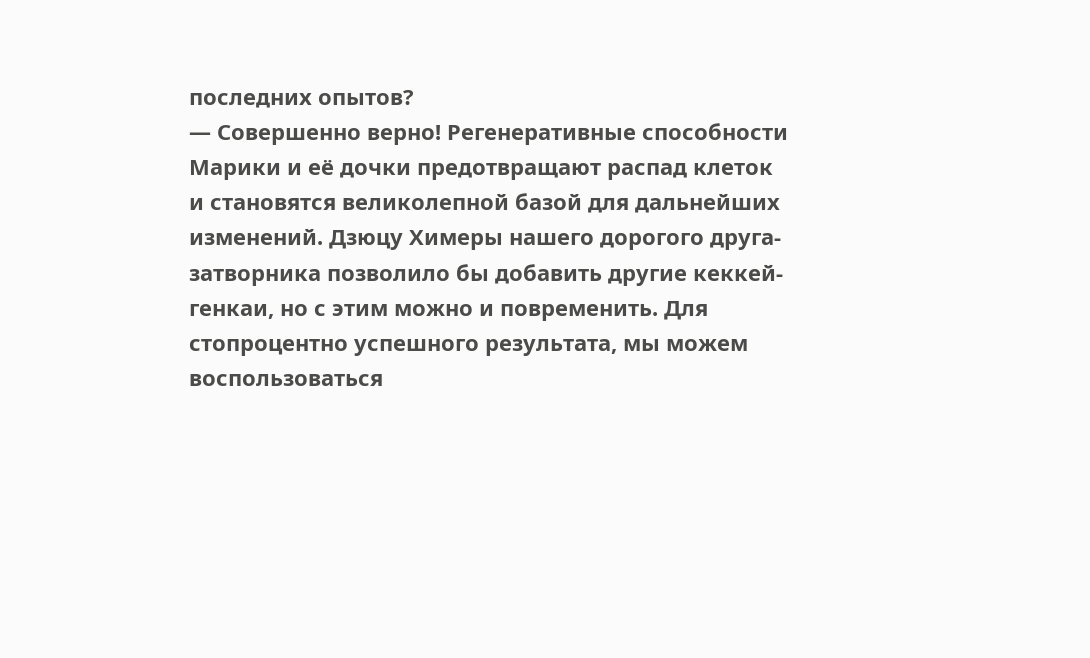последних опытов?
— Совершенно верно! Регенеративные способности Марики и её дочки предотвращают распад клеток и становятся великолепной базой для дальнейших изменений. Дзюцу Химеры нашего дорогого друга-затворника позволило бы добавить другие кеккей-генкаи, но с этим можно и повременить. Для стопроцентно успешного результата, мы можем воспользоваться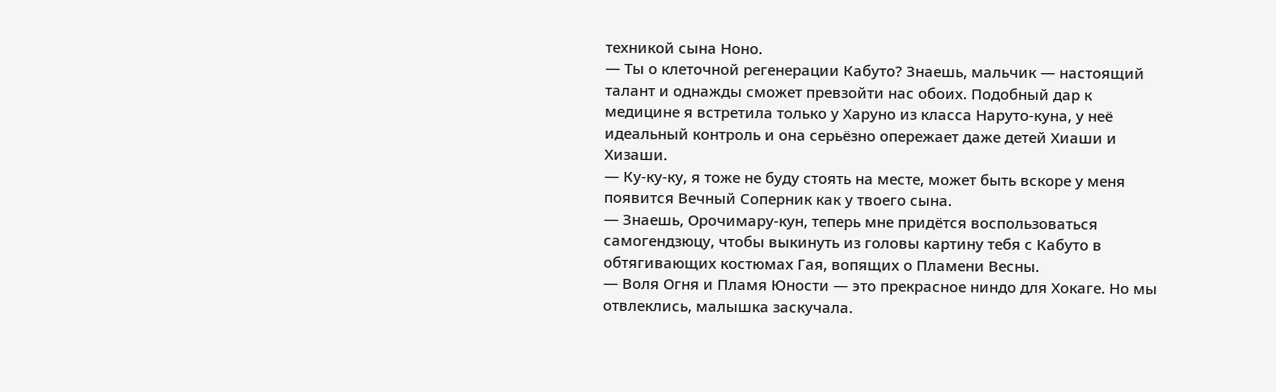техникой сына Ноно.
— Ты о клеточной регенерации Кабуто? Знаешь, мальчик — настоящий талант и однажды сможет превзойти нас обоих. Подобный дар к медицине я встретила только у Харуно из класса Наруто-куна, у неё идеальный контроль и она серьёзно опережает даже детей Хиаши и Хизаши.
— Ку-ку-ку, я тоже не буду стоять на месте, может быть вскоре у меня появится Вечный Соперник как у твоего сына.
— Знаешь, Орочимару-кун, теперь мне придётся воспользоваться самогендзюцу, чтобы выкинуть из головы картину тебя с Кабуто в обтягивающих костюмах Гая, вопящих о Пламени Весны.
— Воля Огня и Пламя Юности — это прекрасное ниндо для Хокаге. Но мы отвлеклись, малышка заскучала.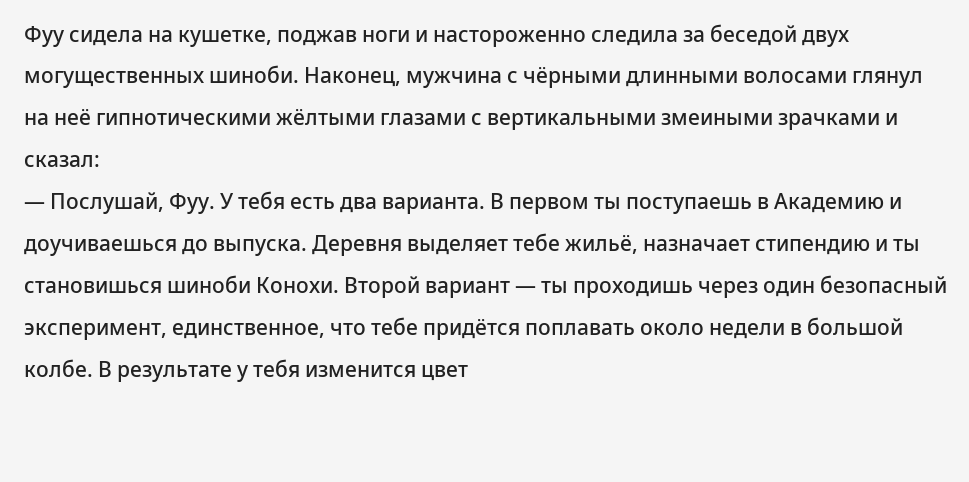Фуу сидела на кушетке, поджав ноги и настороженно следила за беседой двух могущественных шиноби. Наконец, мужчина с чёрными длинными волосами глянул на неё гипнотическими жёлтыми глазами с вертикальными змеиными зрачками и сказал:
— Послушай, Фуу. У тебя есть два варианта. В первом ты поступаешь в Академию и доучиваешься до выпуска. Деревня выделяет тебе жильё, назначает стипендию и ты становишься шиноби Конохи. Второй вариант — ты проходишь через один безопасный эксперимент, единственное, что тебе придётся поплавать около недели в большой колбе. В результате у тебя изменится цвет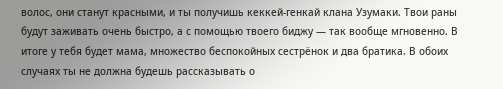волос, они станут красными, и ты получишь кеккей-генкай клана Узумаки. Твои раны будут заживать очень быстро, а с помощью твоего биджу — так вообще мгновенно. В итоге у тебя будет мама, множество беспокойных сестрёнок и два братика. В обоих случаях ты не должна будешь рассказывать о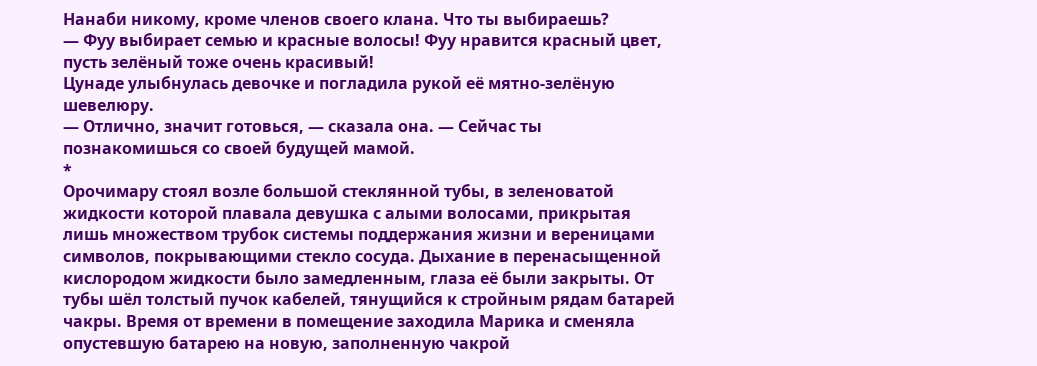Нанаби никому, кроме членов своего клана. Что ты выбираешь?
— Фуу выбирает семью и красные волосы! Фуу нравится красный цвет, пусть зелёный тоже очень красивый!
Цунаде улыбнулась девочке и погладила рукой её мятно-зелёную шевелюру.
— Отлично, значит готовься, — сказала она. — Сейчас ты познакомишься со своей будущей мамой.
*
Орочимару стоял возле большой стеклянной тубы, в зеленоватой жидкости которой плавала девушка с алыми волосами, прикрытая лишь множеством трубок системы поддержания жизни и вереницами символов, покрывающими стекло сосуда. Дыхание в перенасыщенной кислородом жидкости было замедленным, глаза её были закрыты. От тубы шёл толстый пучок кабелей, тянущийся к стройным рядам батарей чакры. Время от времени в помещение заходила Марика и сменяла опустевшую батарею на новую, заполненную чакрой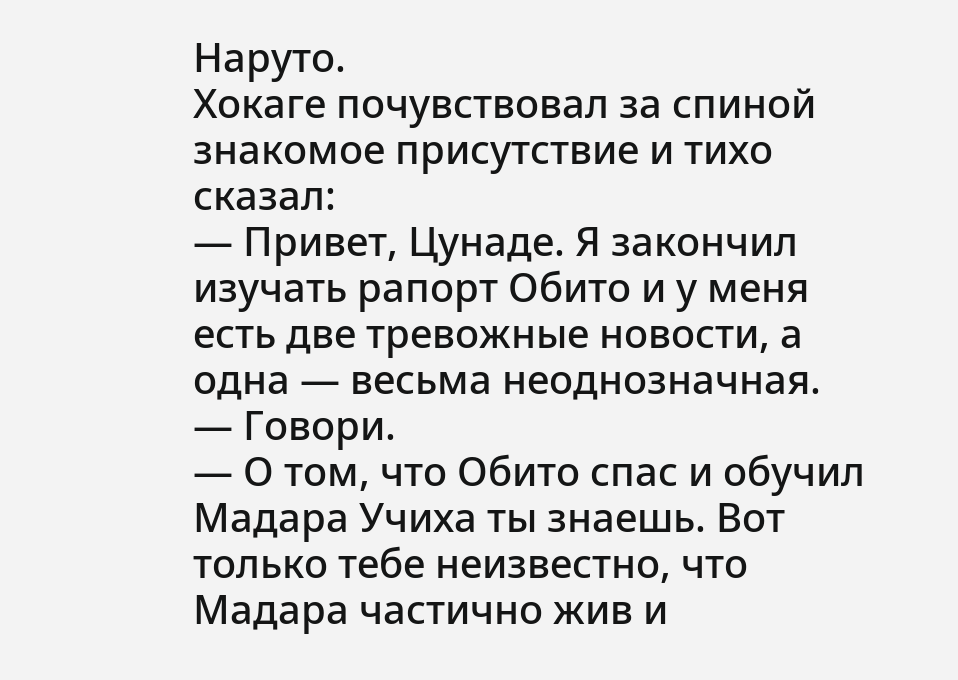Наруто.
Хокаге почувствовал за спиной знакомое присутствие и тихо сказал:
— Привет, Цунаде. Я закончил изучать рапорт Обито и у меня есть две тревожные новости, а одна — весьма неоднозначная.
— Говори.
— О том, что Обито спас и обучил Мадара Учиха ты знаешь. Вот только тебе неизвестно, что Мадара частично жив и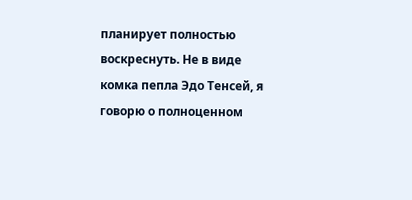планирует полностью воскреснуть. Не в виде комка пепла Эдо Тенсей, я говорю о полноценном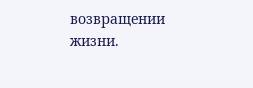возвращении жизни.